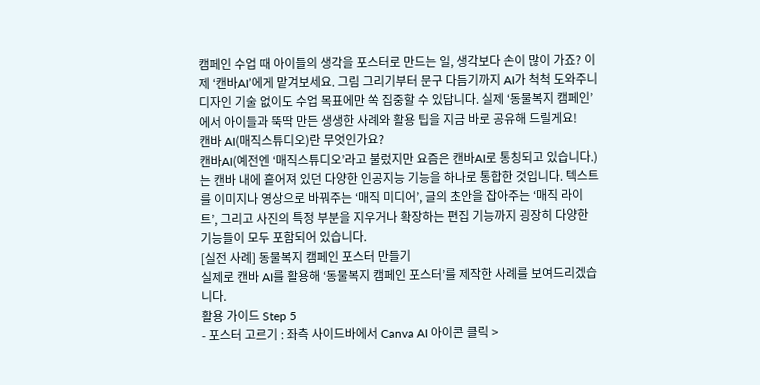캠페인 수업 때 아이들의 생각을 포스터로 만드는 일, 생각보다 손이 많이 가죠? 이제 ‘캔바AI’에게 맡겨보세요. 그림 그리기부터 문구 다듬기까지 AI가 척척 도와주니 디자인 기술 없이도 수업 목표에만 쏙 집중할 수 있답니다. 실제 ‘동물복지 캠페인’에서 아이들과 뚝딱 만든 생생한 사례와 활용 팁을 지금 바로 공유해 드릴게요!
캔바 AI(매직스튜디오)란 무엇인가요?
캔바AI(예전엔 ‘매직스튜디오’라고 불렀지만 요즘은 캔바AI로 통칭되고 있습니다.)는 캔바 내에 흩어져 있던 다양한 인공지능 기능을 하나로 통합한 것입니다. 텍스트를 이미지나 영상으로 바꿔주는 ‘매직 미디어’, 글의 초안을 잡아주는 ‘매직 라이트’, 그리고 사진의 특정 부분을 지우거나 확장하는 편집 기능까지 굉장히 다양한 기능들이 모두 포함되어 있습니다.
[실전 사례] 동물복지 캠페인 포스터 만들기
실제로 캔바 AI를 활용해 ‘동물복지 캠페인 포스터’를 제작한 사례를 보여드리겠습니다.
활용 가이드 Step 5
- 포스터 고르기 : 좌측 사이드바에서 Canva AI 아이콘 클릭 >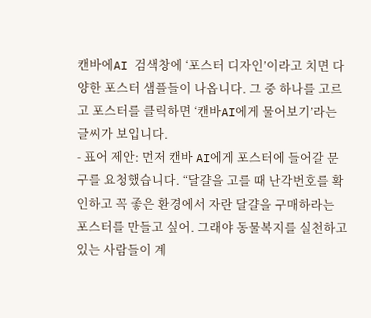캔바에AI 검색창에 ‘포스터 디자인’이라고 치면 다양한 포스터 샘플들이 나옵니다. 그 중 하나를 고르고 포스터를 클릭하면 ‘캔바AI에게 물어보기’라는 글씨가 보입니다.
- 표어 제안: 먼저 캔바 AI에게 포스터에 들어갈 문구를 요청했습니다. “달걀을 고를 때 난각번호를 확인하고 꼭 좋은 환경에서 자란 달걀을 구매하라는 포스터를 만들고 싶어. 그래야 동물복지를 실천하고 있는 사람들이 계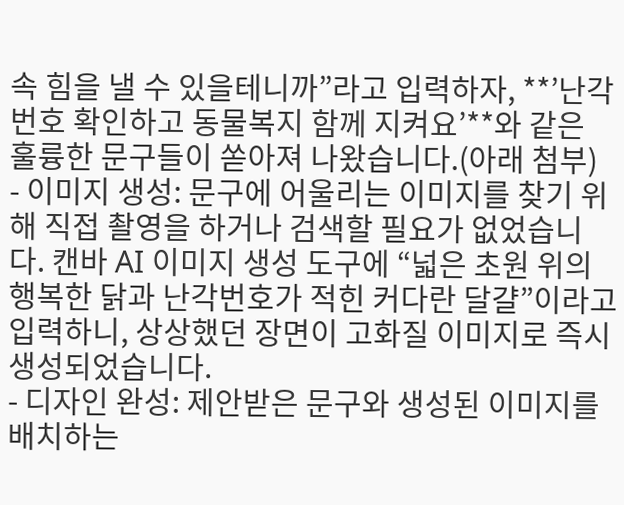속 힘을 낼 수 있을테니까”라고 입력하자, **’난각번호 확인하고 동물복지 함께 지켜요’**와 같은 훌륭한 문구들이 쏟아져 나왔습니다.(아래 첨부)
- 이미지 생성: 문구에 어울리는 이미지를 찾기 위해 직접 촬영을 하거나 검색할 필요가 없었습니다. 캔바 AI 이미지 생성 도구에 “넓은 초원 위의 행복한 닭과 난각번호가 적힌 커다란 달걀”이라고 입력하니, 상상했던 장면이 고화질 이미지로 즉시 생성되었습니다.
- 디자인 완성: 제안받은 문구와 생성된 이미지를 배치하는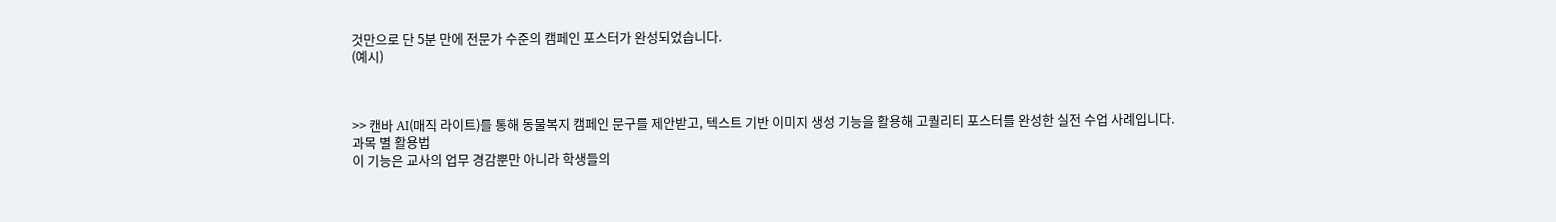것만으로 단 5분 만에 전문가 수준의 캠페인 포스터가 완성되었습니다.
(예시)



>> 캔바 AI(매직 라이트)를 통해 동물복지 캠페인 문구를 제안받고, 텍스트 기반 이미지 생성 기능을 활용해 고퀄리티 포스터를 완성한 실전 수업 사례입니다.
과목 별 활용법
이 기능은 교사의 업무 경감뿐만 아니라 학생들의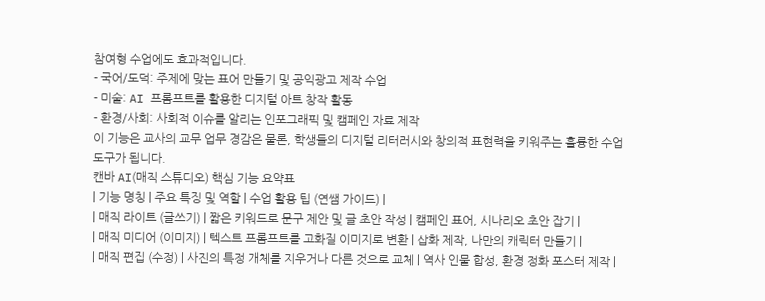참여형 수업에도 효과적입니다.
- 국어/도덕: 주제에 맞는 표어 만들기 및 공익광고 제작 수업
- 미술: AI 프롬프트를 활용한 디지털 아트 창작 활동
- 환경/사회: 사회적 이슈를 알리는 인포그래픽 및 캠페인 자료 제작
이 기능은 교사의 교무 업무 경감은 물론, 학생들의 디지털 리터러시와 창의적 표현력을 키워주는 훌륭한 수업 도구가 됩니다.
캔바 AI(매직 스튜디오) 핵심 기능 요약표
| 기능 명칭 | 주요 특징 및 역할 | 수업 활용 팁 (연쌤 가이드) |
| 매직 라이트 (글쓰기) | 짧은 키워드로 문구 제안 및 글 초안 작성 | 캠페인 표어, 시나리오 초안 잡기 |
| 매직 미디어 (이미지) | 텍스트 프롬프트를 고화질 이미지로 변환 | 삽화 제작, 나만의 캐릭터 만들기 |
| 매직 편집 (수정) | 사진의 특정 개체를 지우거나 다른 것으로 교체 | 역사 인물 합성, 환경 정화 포스터 제작 |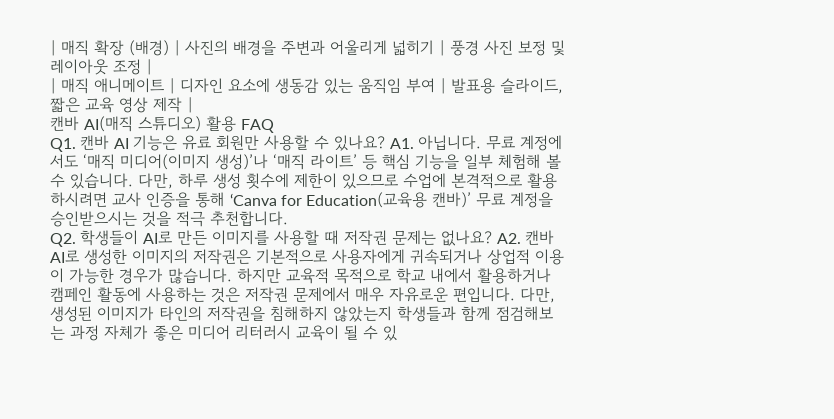| 매직 확장 (배경) | 사진의 배경을 주변과 어울리게 넓히기 | 풍경 사진 보정 및 레이아웃 조정 |
| 매직 애니메이트 | 디자인 요소에 생동감 있는 움직임 부여 | 발표용 슬라이드, 짧은 교육 영상 제작 |
캔바 AI(매직 스튜디오) 활용 FAQ
Q1. 캔바 AI 기능은 유료 회원만 사용할 수 있나요? A1. 아닙니다. 무료 계정에서도 ‘매직 미디어(이미지 생성)’나 ‘매직 라이트’ 등 핵심 기능을 일부 체험해 볼 수 있습니다. 다만, 하루 생성 횟수에 제한이 있으므로 수업에 본격적으로 활용하시려면 교사 인증을 통해 ‘Canva for Education(교육용 캔바)’ 무료 계정을 승인받으시는 것을 적극 추천합니다.
Q2. 학생들이 AI로 만든 이미지를 사용할 때 저작권 문제는 없나요? A2. 캔바 AI로 생성한 이미지의 저작권은 기본적으로 사용자에게 귀속되거나 상업적 이용이 가능한 경우가 많습니다. 하지만 교육적 목적으로 학교 내에서 활용하거나 캠페인 활동에 사용하는 것은 저작권 문제에서 매우 자유로운 편입니다. 다만, 생성된 이미지가 타인의 저작권을 침해하지 않았는지 학생들과 함께 점검해보는 과정 자체가 좋은 미디어 리터러시 교육이 될 수 있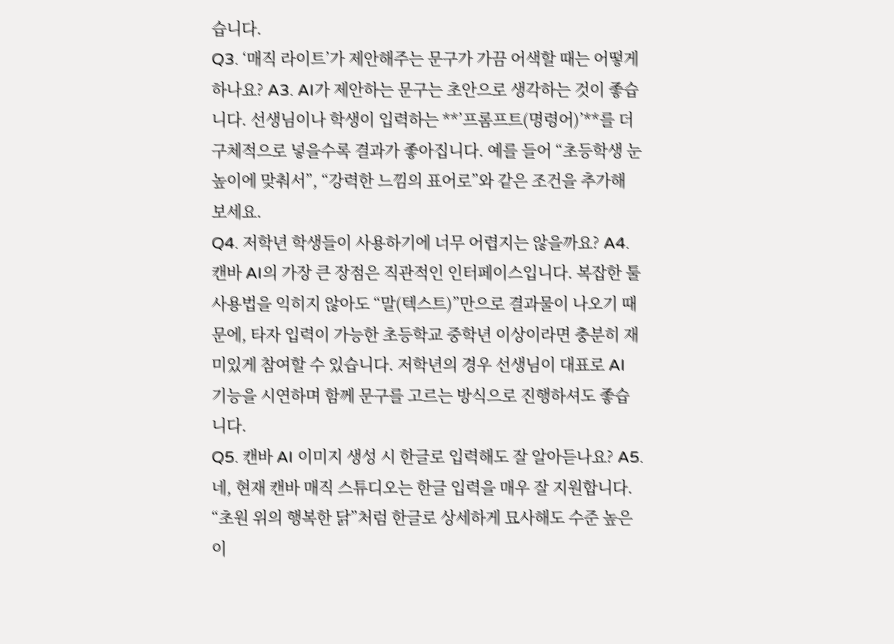습니다.
Q3. ‘매직 라이트’가 제안해주는 문구가 가끔 어색할 때는 어떻게 하나요? A3. AI가 제안하는 문구는 초안으로 생각하는 것이 좋습니다. 선생님이나 학생이 입력하는 **’프롬프트(명령어)’**를 더 구체적으로 넣을수록 결과가 좋아집니다. 예를 들어 “초등학생 눈높이에 맞춰서”, “강력한 느낌의 표어로”와 같은 조건을 추가해 보세요.
Q4. 저학년 학생들이 사용하기에 너무 어렵지는 않을까요? A4. 캔바 AI의 가장 큰 장점은 직관적인 인터페이스입니다. 복잡한 툴 사용법을 익히지 않아도 “말(텍스트)”만으로 결과물이 나오기 때문에, 타자 입력이 가능한 초등학교 중학년 이상이라면 충분히 재미있게 참여할 수 있습니다. 저학년의 경우 선생님이 대표로 AI 기능을 시연하며 함께 문구를 고르는 방식으로 진행하셔도 좋습니다.
Q5. 캔바 AI 이미지 생성 시 한글로 입력해도 잘 알아듣나요? A5. 네, 현재 캔바 매직 스튜디오는 한글 입력을 매우 잘 지원합니다. “초원 위의 행복한 닭”처럼 한글로 상세하게 묘사해도 수준 높은 이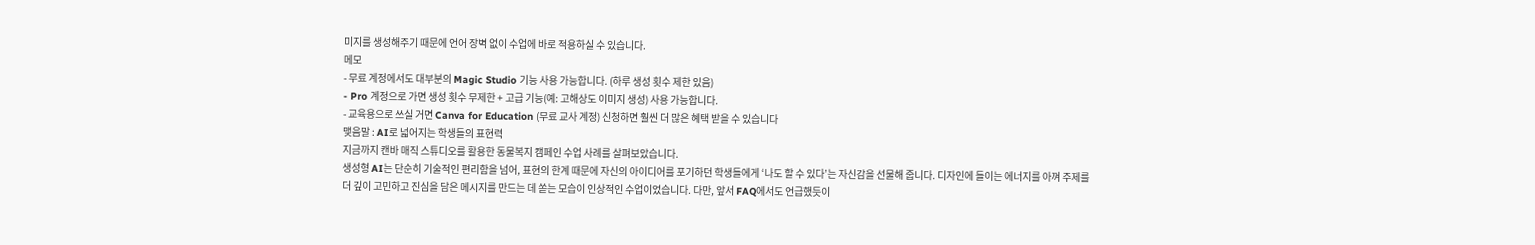미지를 생성해주기 때문에 언어 장벽 없이 수업에 바로 적용하실 수 있습니다.
메모
- 무료 계정에서도 대부분의 Magic Studio 기능 사용 가능합니다. (하루 생성 횟수 제한 있음)
- Pro 계정으로 가면 생성 횟수 무제한 + 고급 기능(예: 고해상도 이미지 생성) 사용 가능합니다.
- 교육용으로 쓰실 거면 Canva for Education (무료 교사 계정) 신청하면 훨씬 더 많은 혜택 받을 수 있습니다
맺음말 : AI로 넓어지는 학생들의 표현력
지금까지 캔바 매직 스튜디오를 활용한 동물복지 캠페인 수업 사례를 살펴보았습니다.
생성형 AI는 단순히 기술적인 편리함을 넘어, 표현의 한계 때문에 자신의 아이디어를 포기하던 학생들에게 ‘나도 할 수 있다’는 자신감을 선물해 줍니다. 디자인에 들이는 에너지를 아껴 주제를 더 깊이 고민하고 진심을 담은 메시지를 만드는 데 쏟는 모습이 인상적인 수업이었습니다. 다만, 앞서 FAQ에서도 언급했듯이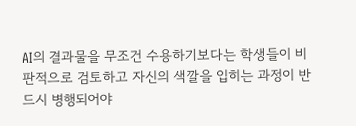AI의 결과물을 무조건 수용하기보다는 학생들이 비판적으로 검토하고 자신의 색깔을 입히는 과정이 반드시 병행되어야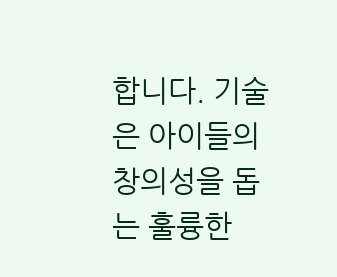합니다. 기술은 아이들의 창의성을 돕는 훌륭한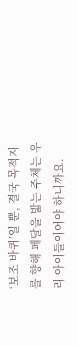‘보조 바퀴’일 뿐, 결국 목적지를 향해 페달을 밟는 주체는 우리 아이들이어야 하니까요.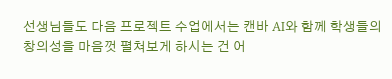선생님들도 다음 프로젝트 수업에서는 캔바 AI와 함께 학생들의 창의성을 마음껏 펼쳐보게 하시는 건 어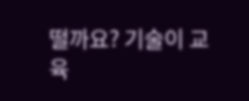떨까요? 기술이 교육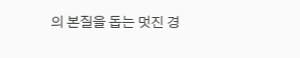의 본질을 돕는 멋진 경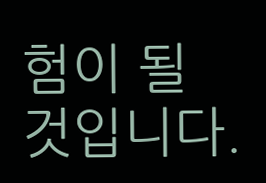험이 될 것입니다.